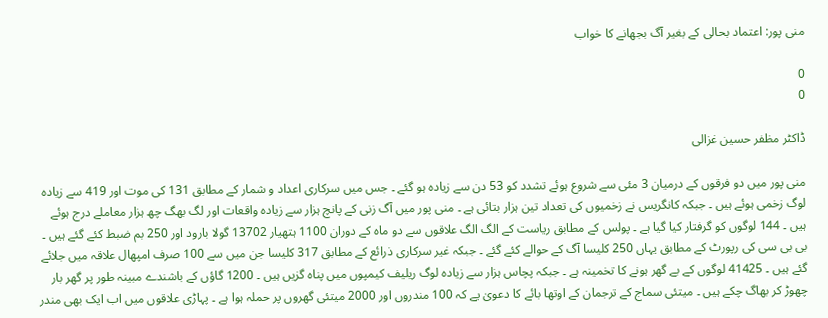منی پور: اعتماد بحالی کے بغیر آگ بجھانے کا خواب

0
0

ڈاکٹر مظفر حسین غزالی

منی پور میں دو فرقوں کے درمیان 3 مئی سے شروع ہوئے تشدد کو 53 دن سے زیادہ ہو گئے ۔ جس میں سرکاری اعداد و شمار کے مطابق 131 کی موت اور 419 سے زیادہ لوگ زخمی ہوئے ہیں ۔ جبکہ کانگریس نے زخمیوں کی تعداد تین ہزار بتائی ہے ۔ منی پور میں آگ زنی کے پانچ ہزار سے زیادہ واقعات اور لگ بھگ چھ ہزار معاملے درج ہوئے ہیں ۔ 144 لوگوں کو گرفتار کیا گیا ہے ۔ پولس کے مطابق ریاست کے الگ الگ علاقوں سے دو ماہ کے دوران 1100 ہتھیار 13702 گولا بارود اور 250 بم ضبط کئے گئے ہیں ۔ بی بی سی کی رپورٹ کے مطابق یہاں 250 کلیسا آگ کے حوالے کئے گئے ۔ جبکہ غیر سرکاری ذرائع کے مطابق 317 کلیسا جن میں سے 100 صرف امپھال علاقہ میں جلائے گئے ہیں ۔ 41425 لوگوں کے بے گھر ہونے کا تخمینہ ہے ۔ جبکہ پچاس ہزار سے زیادہ لوگ ریلیف کیمپوں میں پناہ گزیں ہیں ۔ 1200 گاؤں کے باشندے مبینہ طور پر گھر بار چھوڑ کر بھاگ چکے ہیں ۔ میتئی سماج کے ترجمان کے اوتھا بائے کا دعویٰ یے کہ 100 مندروں اور 2000 میتئی گھروں پر حملہ ہوا ہے ۔ پہاڑی علاقوں میں اب ایک بھی مندر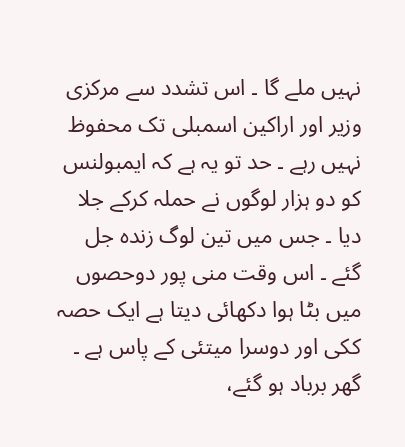نہیں ملے گا ۔ اس تشدد سے مرکزی وزیر اور اراکین اسمبلی تک محفوظ نہیں رہے ۔ حد تو یہ ہے کہ ایمبولنس کو دو ہزار لوگوں نے حملہ کرکے جلا دیا ۔ جس میں تین لوگ زندہ جل گئے ۔ اس وقت منی پور دوحصوں میں بٹا ہوا دکھائی دیتا ہے ایک حصہ ککی اور دوسرا میتئی کے پاس ہے ۔ گھر برباد ہو گئے،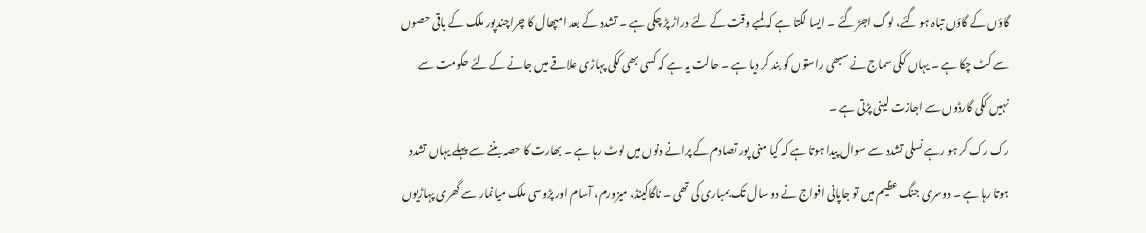گاؤں کے گاؤں تباہ ہو گئے، لوگ اجڑ گئے ۔ ایسا لگتا ہے کہ لمبے وقت کے لئے دراڑ پڑ چکی ہے ۔ تشدد کے بعد امپھال کا چراچندپور ملک کے باقی حصوں سے کٹ چکا ہے ۔ یہاں ککی سماج نے سبھی راستوں کو بند کر دیا ہے ۔ حالت یہ ہے کہ کسی بھی ککی پہاڑی علاقے میں جانے کے لئے حکومت سے نہیں ککی گارڈوں سے اجازت لینی پڑتی ہے ۔
رک رک کر ہو رہے نسلی تشدد سے سوال پیدا ہوتا ہے کہ کیا منی پور تصادم کے پرانے دنوں میں لوٹ رہا ہے ۔ بھارت کا حصہ بننے سے پہلے یہاں تشدد ہوتا رہا ہے ۔ دوسری جنگ عظیم میں تو جاپانی افواج نے دو سال تک بمباری کی تھی ۔ ناگاکینڈ، میزورم، آسام اور پڑوسی ملک میانمار سے گھری پہاڑیوں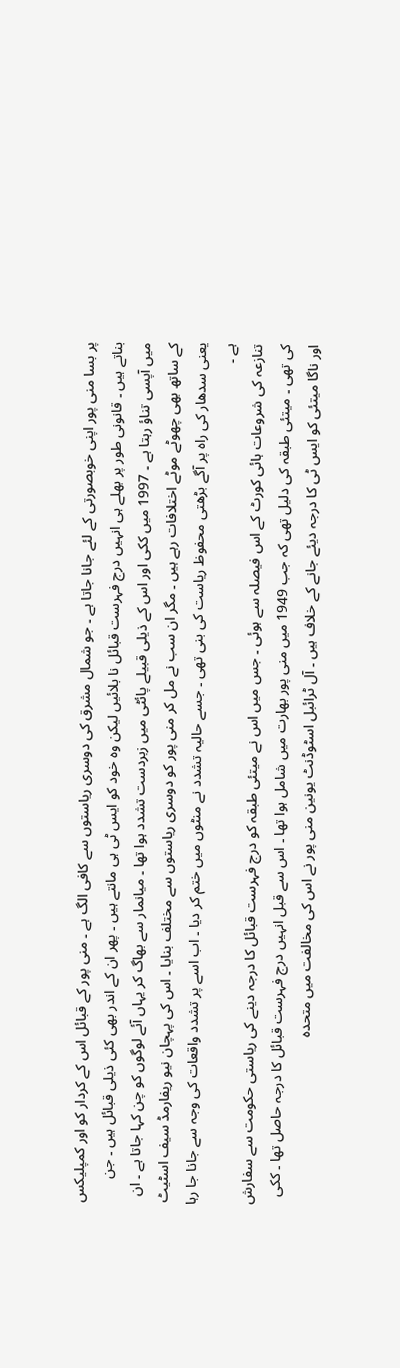پر بسا منی پور اپنی خوبصورتی کے لئے جانا جاتا ہے ۔ جو شمال مشرق کی دوسری ریاستوں سے کافی الگ ہے ۔ منی پور کے قبائل اس کے کردار کو اور کمپلیکس بناتے ہیں ۔ قانونی طور پر بھلے ہی انہیں درج فہرست قبائل نا بلائیں لیکن وہ خود کو ایس ٹی ہی مانتے ہیں ۔ پھر ان کے اندر بھی کئی ذیلی قبائل ہیں ۔ جن میں آپسی تناؤ رہتا ہے ۔ 1997 میں ککی اور اس کے ذیلی قبیلے پائٹی میں زبردست تشدد ہوا تھا ۔ میانمار سے بھاگ کر یہاں آئے لوگوں کو چن کہا جاتا ہے ۔ ان کے ساتھ بھی چھوٹے موٹے اختلافات رہے ہیں ۔ مگر ان سب نے مل کر منی پور کو دوسری ریاستوں سے مختلف بنایا ۔ اس کی پہچان نیو ریفارمڈ سیف اسٹیٹ یعنی سدھار کی راہ پر آگے بڑھتی محفوظ ریاست کی بنی تھی ۔ جسے حالیہ تشدد نے منٹوں میں ختم کر دیا ۔ اب اسے پر تشدد واقعات کی وجہ سے جانا جا رہا ہے ۔
تنازعہ کی شروعات ہائی کورٹ کے اس فیصلہ سے ہوئی ۔ جس میں اس نے میتئی طبقہ کو درج فہرست قبائل کا درجہ دینے کی ریاستی حکومت سے سفارش کی تھی ۔ میتئی طبقہ کی دلیل تھی کہ جب 1949 میں منی پور بھارت میں شامل ہوا تھا ۔ اس سے قبل انہیں درج فہرست قبائل کا درجہ حاصل تھا ۔ ککی اور ناگا میتئی کو ایس ٹی کا درجہ دیئے جانے کے خلاف ہیں ۔ آل ٹرائبل اسٹوڈنٹ یونین منی پور نے اس کی مخالفت میں متحدہ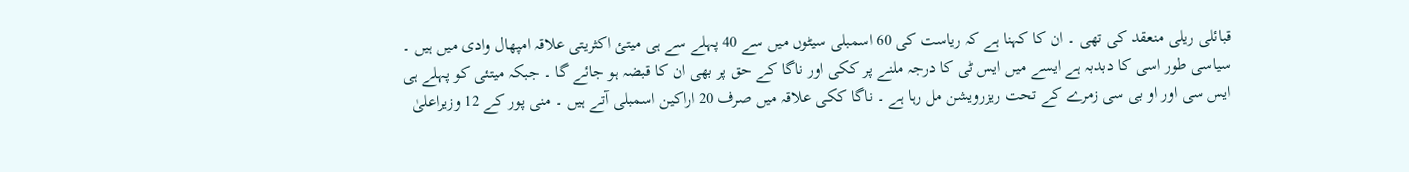قبائلی ریلی منعقد کی تھی ۔ ان کا کہنا ہے کہ ریاست کی 60 اسمبلی سیٹوں میں سے 40 پہلے سے ہی میتئ اکثریتی علاقہ امپھال وادی میں ہیں ۔ سیاسی طور اسی کا دبدبہ ہے ایسے میں ایس ٹی کا درجہ ملنے پر ککی اور ناگا کے حق پر بھی ان کا قبضہ ہو جائے گا ۔ جبکہ میتئی کو پہلے ہی ایس سی اور او بی سی زمرے کے تحت ریزرویشن مل رہا ہے ۔ ناگا ککی علاقہ میں صرف 20 اراکین اسمبلی آتے ہیں ۔ منی پور کے 12 وزیراعلیٰ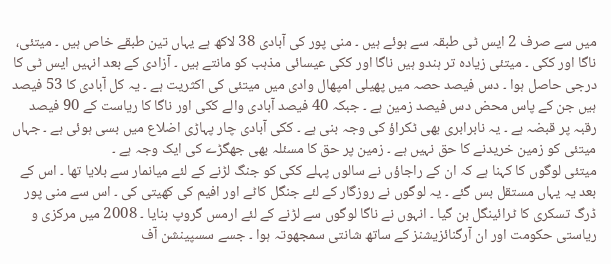میں سے صرف 2 ایس ٹی طبقہ سے ہوئے ہیں ۔ منی پور کی آبادی 38 لاکھ ہے یہاں تین طبقے خاص ہیں ۔ میتئی، ناگا اور ککی ۔ میتئی زیادہ تر ہندو ہیں ناگا اور ککی عیسائی مذہب کو مانتے ہیں ۔ آزادی کے بعد انہیں ایس ٹی کا درجی حاصل ہوا ۔ دس فیصد حصہ میں پھیلی امپھال وادی میں میتئی کی اکثریت ہے ۔ یہ کل آبادی کا 53 فیصد ہیں جن کے پاس محض دس فیصد زمین ہے ۔ جبکہ 40 فیصد آبادی والے ککی اور ناگا کا ریاست کے 90 فیصد رقبہ پر قبضہ ہے ۔ یہ نابرابری بھی ٹکراؤ کی وجہ بنی ہے ۔ ککی آبادی چار پہاڑی اضلاع میں بسی ہوئی ہے ۔ جہاں میتئی کو زمین خریدنے کا حق نہیں ہے ۔ زمین پر حق کا مسئلہ بھی جھگڑے کی ایک وجہ ہے ۔
میتئی لوگوں کا کہنا ہے کہ ان کے راجاؤں نے سالوں پہلے ککی کو جنگ لڑنے کے لئے میانمار سے بلایا تھا ۔ اس کے بعد یہ یہاں مستقل بس گئے ۔ یہ لوگوں نے روزگار کے لئے جنگل کاٹے اور افیم کی کھیتی کی ۔ اس سے منی پور ڈرگ تسکری کا ٹرائینگل بن گیا ۔ انہوں نے ناگا لوگوں سے لڑنے کے لئے ارمس گروپ بنایا ۔ 2008 میں مرکزی و ریاستی حکومت اور ان آرگنائزیشنز کے ساتھ شانتی سمجھوتہ ہوا ۔ جسے سسپینشن آف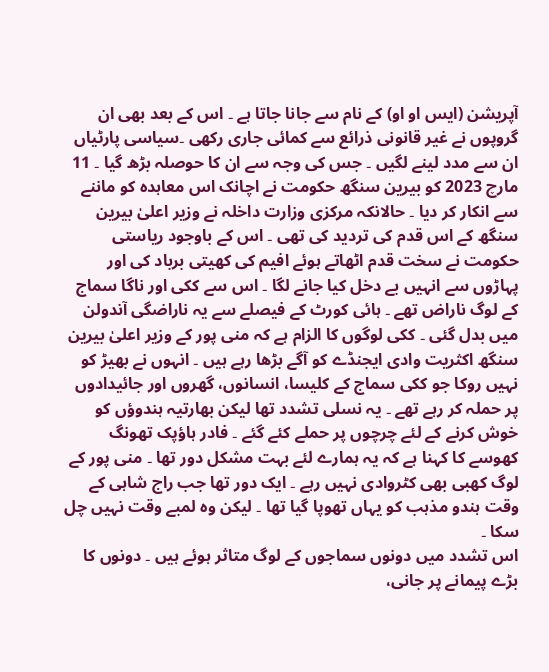آپریشن (ایس او او) کے نام سے جانا جاتا ہے ۔ اس کے بعد بھی ان گروپوں نے غیر قانونی ذرائع سے کمائی جاری رکھی ۔سیاسی پارٹیاں ان سے مدد لینے لگیں ۔ جس کی وجہ سے ان کا حوصلہ بڑھ گیا ۔ 11 مارچ 2023 کو بیرین سنگھ حکومت نے اچانک اس معاہدہ کو ماننے سے انکار کر دیا ۔ حالانکہ مرکزی وزارت داخلہ نے وزیر اعلیٰ بیرین سنگھ کے اس قدم کی تردید کی تھی ۔ اس کے باوجود ریاستی حکومت نے سخت قدم اٹھاتے ہوئے افیم کی کھیتی برباد کی اور پہاڑوں سے انہیں بے دخل کیا جانے لگا ۔ اس سے ککی اور ناگا سماج کے لوگ ناراض تھے ۔ ہائی کورٹ کے فیصلے سے یہ ناراضگی آندولن میں بدل گئی ۔ ککی لوگوں کا الزام ہے کہ منی پور کے وزیر اعلیٰ بیرین سنگھ اکثریت وادی ایجنڈے کو آگے بڑھا رہے ہیں ۔ انہوں نے بھیڑ کو نہیں روکا جو ککی سماج کے کلیسا، انسانوں، گھروں اور جائیدادوں پر حملہ کر رہے تھے ۔ یہ نسلی تشدد تھا لیکن بھارتیہ ہندوؤں کو خوش کرنے کے لئے چرچوں پر حملے کئے گئے ۔ فادر ہاؤپک تھونگ کھوسے کا کہنا ہے کہ یہ ہمارے لئے بہت مشکل دور تھا ۔ منی پور کے لوگ کھبی بھی کٹروادی نہیں رہے ۔ ایک دور تھا جب راج شاہی کے وقت ہندو مذہب کو یہاں تھوپا گیا تھا ۔ لیکن وہ لمبے وقت نہیں چل سکا ۔
اس تشدد میں دونوں سماجوں کے لوگ متاثر ہوئے ہیں ۔ دونوں کا بڑے پیمانے پر جانی،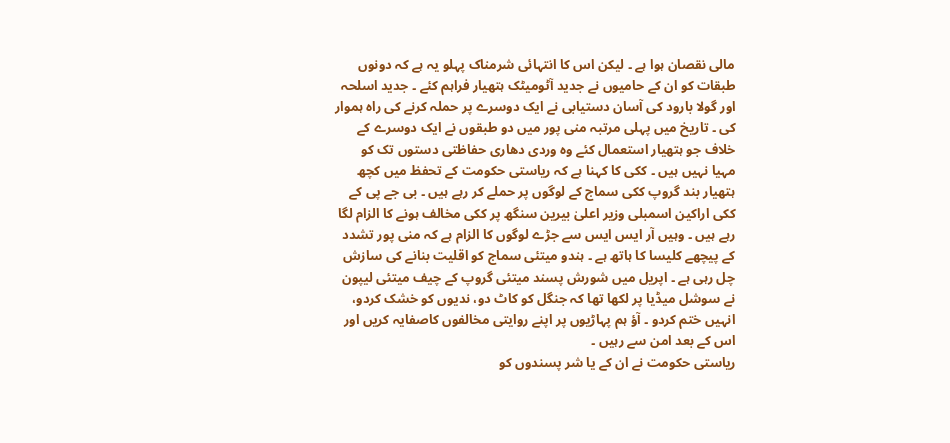مالی نقصان ہوا ہے ۔ لیکن اس کا انتہائی شرمناک پہلو یہ ہے کہ دونوں طبقات کو ان کے حامیوں نے جدید آٹومیٹک ہتھیار فراہم کئے ۔ جدید اسلحہ اور گولا بارود کی آسان دستیابی نے ایک دوسرے پر حملہ کرنے کی راہ ہموار کی ۔ تاریخ میں پہلی مرتبہ منی پور میں دو طبقوں نے ایک دوسرے کے خلاف جو ہتھیار استعمال کئے وہ وردی دھاری حفاظتی دستوں تک کو مہیا نہیں ہیں ۔ ککی کا کہنا ہے کہ ریاستی حکومت کے تحفظ میں کچھ ہتھیار بند گروپ ککی سماج کے لوگوں پر حملے کر رہے ہیں ۔ بی جے پی کے ککی اراکین اسمبلی وزیر اعلیٰ بیرین سنگھ پر ککی مخالف ہونے کا الزام لگا رہے ہیں ۔ وہیں آر ایس ایس سے جڑے لوگوں کا الزام ہے کہ منی پور تشدد کے پیچھے کلیسا کا ہاتھ ہے ۔ ہندو میتئی سماج کو اقلیت بنانے کی سازش چل رہی ہے ۔ اپریل میں شورش پسند میتئی گروپ کے چیف میتئی لیپون نے سوشل میڈیا پر لکھا تھا کہ جنگل کو کاٹ دو، ندیوں کو خشک کردو، انہیں ختم کردو ۔ آؤ ہم پہاڑیوں پر اپنے روایتی مخالفوں کاصفایہ کریں اور اس کے بعد امن سے رہیں ۔
ریاستی حکومت نے ان کے یا شر پسندوں کو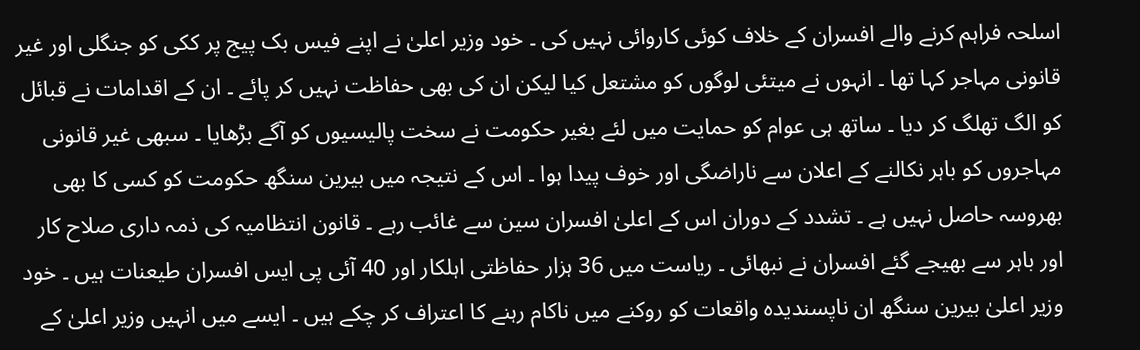اسلحہ فراہم کرنے والے افسران کے خلاف کوئی کاروائی نہیں کی ۔ خود وزیر اعلیٰ نے اپنے فیس بک پیج پر ککی کو جنگلی اور غیر قانونی مہاجر کہا تھا ۔ انہوں نے میتئی لوگوں کو مشتعل کیا لیکن ان کی بھی حفاظت نہیں کر پائے ۔ ان کے اقدامات نے قبائل کو الگ تھلگ کر دیا ۔ ساتھ ہی عوام کو حمایت میں لئے بغیر حکومت نے سخت پالیسیوں کو آگے بڑھایا ۔ سبھی غیر قانونی مہاجروں کو باہر نکالنے کے اعلان سے ناراضگی اور خوف پیدا ہوا ۔ اس کے نتیجہ میں بیرین سنگھ حکومت کو کسی کا بھی بھروسہ حاصل نہیں ہے ۔ تشدد کے دوران اس کے اعلیٰ افسران سین سے غائب رہے ۔ قانون انتظامیہ کی ذمہ داری صلاح کار اور باہر سے بھیجے گئے افسران نے نبھائی ۔ ریاست میں 36 ہزار حفاظتی اہلکار اور 40 آئی پی ایس افسران طیعنات ہیں ۔ خود وزیر اعلیٰ بیرین سنگھ ان ناپسندیدہ واقعات کو روکنے میں ناکام رہنے کا اعتراف کر چکے ہیں ۔ ایسے میں انہیں وزیر اعلیٰ کے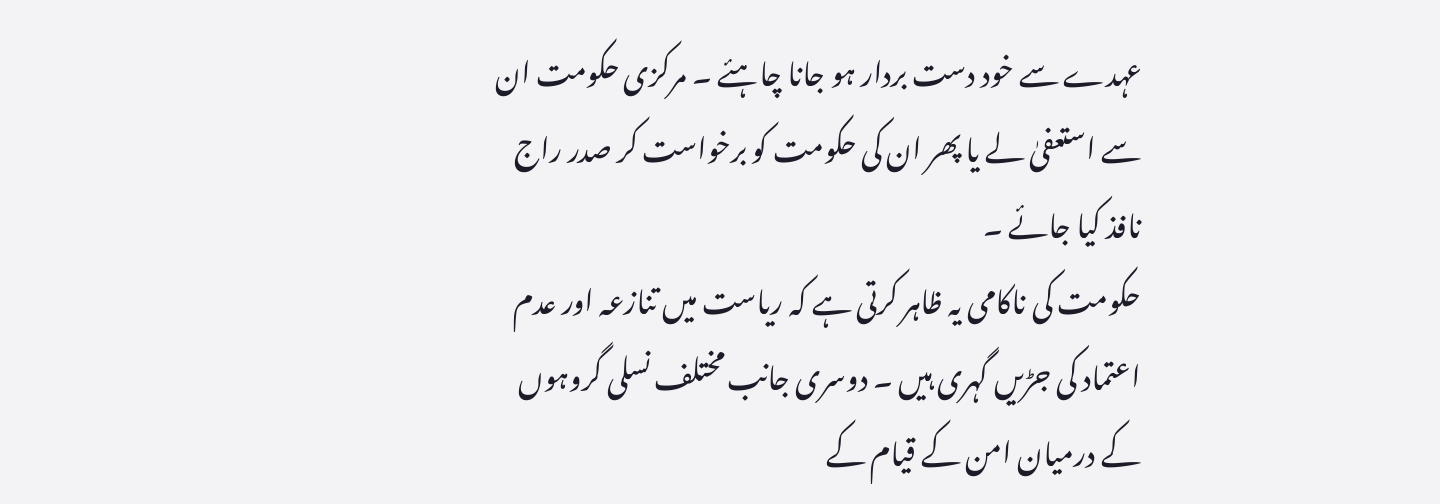عہدے سے خود دست بردار ہو جانا چاہئے ۔ مرکزی حکومت ان سے استعفیٰ لے یا پھر ان کی حکومت کو برخواست کر صدر راج نافذ کیا جائے ۔
حکومت کی ناکامی یہ ظاہر کرتی ہے کہ ریاست میں تنازعہ اور عدم اعتماد کی جڑیں گہری ہیں ۔ دوسری جانب مختلف نسلی گروہوں کے درمیان امن کے قیام کے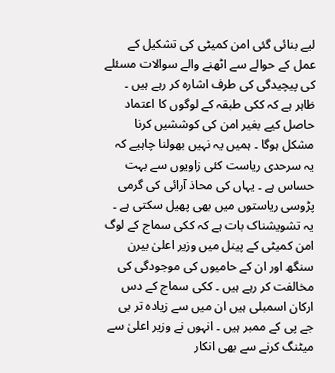لیے بنائی گئی امن کمیٹی کی تشکیل کے عمل کے حوالے سے اٹھنے والے سوالات مسئلے کی پیچیدگی کی طرف اشارہ کر رہے ہیں ۔ ظاہر ہے کہ ککی طبقہ کے لوگوں کا اعتماد حاصل کیے بغیر امن کی کوششیں کرنا مشکل ہوگا ۔ ہمیں یہ نہیں بھولنا چاہیے کہ یہ سرحدی ریاست کئی زاویوں سے بہت حساس ہے ۔ یہاں کی محاذ آرائی کی گرمی پڑوسی ریاستوں میں بھی پھیل سکتی ہے ۔ یہ تشویشناک بات ہے کہ ککی سماج کے لوگ امن کمیٹی کے پینل میں وزیر اعلیٰ بیرن سنگھ اور ان کے حامیوں کی موجودگی کی مخالفت کر رہے ہیں ۔ ککی سماج کے دس ارکان اسمبلی ہیں ان میں سے زیادہ تر بی جے پی کے ممبر ہیں ۔ انہوں نے وزیر اعلیٰ سے میٹنگ کرنے سے بھی انکار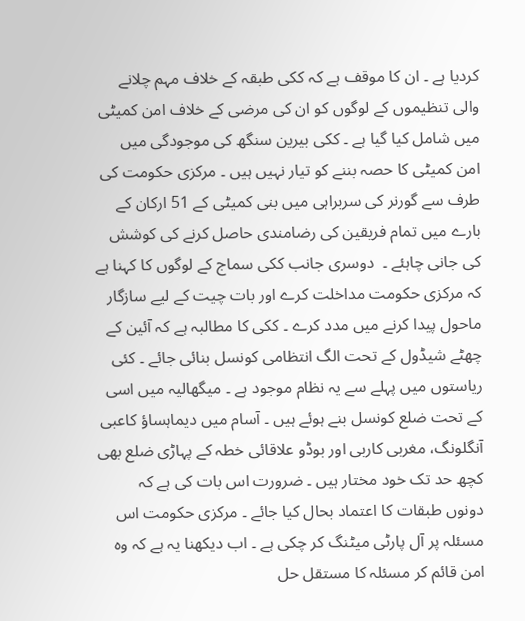کردیا ہے ۔ ان کا موقف ہے کہ ککی طبقہ کے خلاف مہم چلانے والی تنظیموں کے لوگوں کو ان کی مرضی کے خلاف امن کمیٹی میں شامل کیا گیا ہے ۔ ککی بیرین سنگھ کی موجودگی میں امن کمیٹی کا حصہ بننے کو تیار نہیں ہیں ۔ مرکزی حکومت کی طرف سے گورنر کی سربراہی میں بنی کمیٹی کے 51 ارکان کے بارے میں تمام فریقین کی رضامندی حاصل کرنے کی کوشش کی جانی چاہئے ۔  دوسری جانب ککی سماج کے لوگوں کا کہنا ہے کہ مرکزی حکومت مداخلت کرے اور بات چیت کے لیے سازگار ماحول پیدا کرنے میں مدد کرے ۔ ککی کا مطالبہ ہے کہ آئین کے چھٹے شیڈول کے تحت الگ انتظامی کونسل بنائی جائے ۔ کئی ریاستوں میں پہلے سے یہ نظام موجود ہے ۔ میگھالیہ میں اسی کے تحت ضلع کونسل بنے ہوئے ہیں ۔ آسام میں دیماہساؤ کاعبی آنگلونگ، مغربی کاربی اور بوڈو علاقائی خطہ کے پہاڑی ضلع بھی کچھ حد تک خود مختار ہیں ۔ ضرورت اس بات کی ہے کہ دونوں طبقات کا اعتماد بحال کیا جائے ۔ مرکزی حکومت اس مسئلہ پر آل پارٹی میٹنگ کر چکی ہے ۔ اب دیکھنا یہ ہے کہ وہ امن قائم کر مسئلہ کا مستقل حل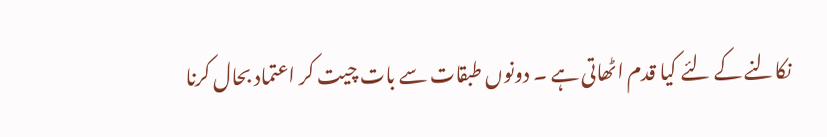نکالنے کے لئے کیا قدم اٹھاتی ہے ۔ دونوں طبقات سے بات چیت کر اعتماد بحال کرنا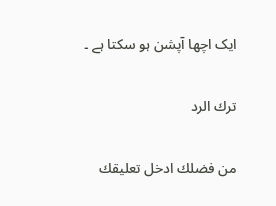ایک اچھا آپشن ہو سکتا ہے ۔

ترك الرد

من فضلك ادخل تعليقك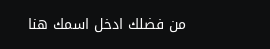من فضلك ادخل اسمك هنا